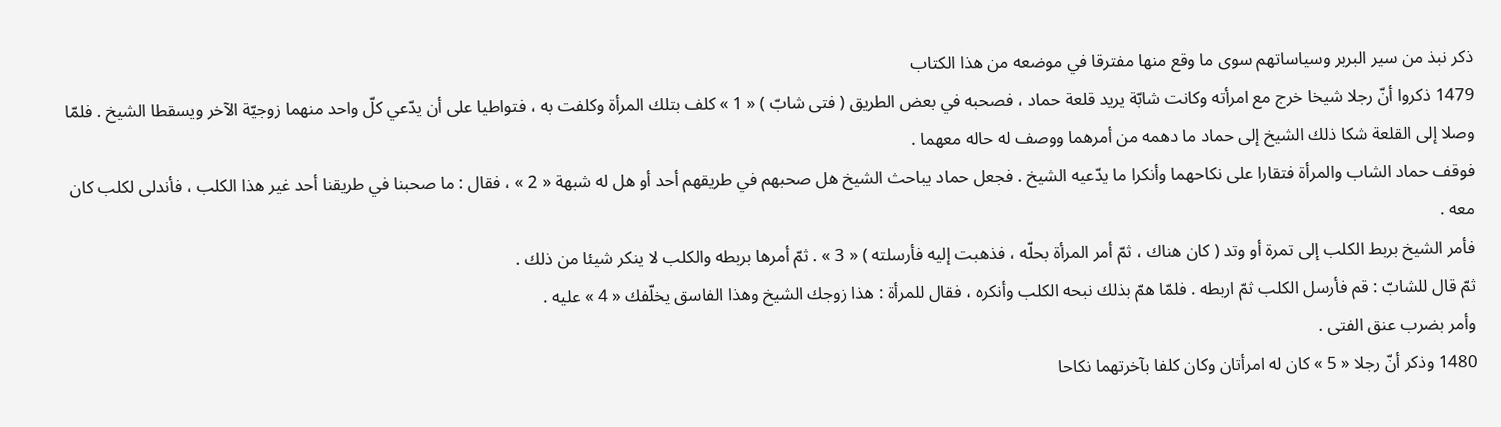ذكر نبذ من سير البربر وسياساتهم سوى ما وقع منها مفترقا في موضعه من هذا الكتاب
1479 ذكروا أنّ رجلا شيخا خرج مع امرأته وكانت شابّة يريد قلعة حماد ، فصحبه في بعض الطريق ( فتى شابّ ) « 1 » كلف بتلك المرأة وكلفت به ، فتواطيا على أن يدّعي كلّ واحد منهما زوجيّة الآخر ويسقطا الشيخ . فلمّا وصلا إلى القلعة شكا ذلك الشيخ إلى حماد ما دهمه من أمرهما ووصف له حاله معهما .
فوقف حماد الشاب والمرأة فتقارا على نكاحهما وأنكرا ما يدّعيه الشيخ . فجعل حماد يباحث الشيخ هل صحبهم في طريقهم أحد أو هل له شبهة « 2 » ، فقال : ما صحبنا في طريقنا أحد غير هذا الكلب ، فأندلى لكلب كان معه .
فأمر الشيخ بربط الكلب إلى تمرة أو وتد ( كان هناك ، ثمّ أمر المرأة بحلّه ، فذهبت إليه فأرسلته ) « 3 » . ثمّ أمرها بربطه والكلب لا ينكر شيئا من ذلك .
ثمّ قال للشابّ : قم فأرسل الكلب ثمّ اربطه . فلمّا همّ بذلك نبحه الكلب وأنكره ، فقال للمرأة : هذا زوجك الشيخ وهذا الفاسق يخلّفك « 4 » عليه .
وأمر بضرب عنق الفتى .
1480 وذكر أنّ رجلا « 5 » كان له امرأتان وكان كلفا بآخرتهما نكاحا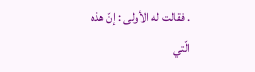. فقالت له الأولى : إنّ هذه الّتي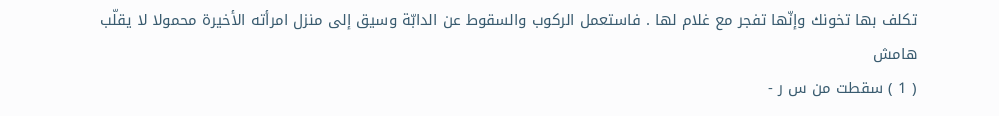تكلف بها تخونك وإنّها تفجر مع غلام لها . فاستعمل الركوب والسقوط عن الدابّة وسيق إلى منزل امرأته الأخيرة محمولا لا يقلّب
هامش
( 1 ) سقطت من س ر -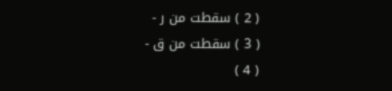( 2 ) سقطت من ر -
( 3 ) سقطت من ق -
( 4 )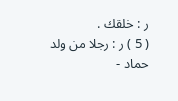ر : خلقك .
( 5 ) ر : رجلا من ولد حماد -